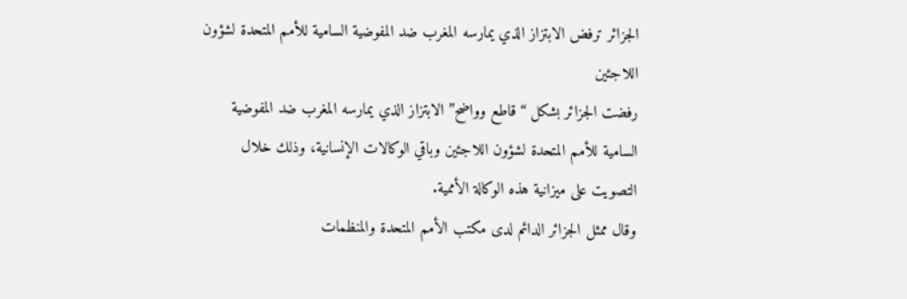الجزائر ترفض الابتزاز الذي يمارسه المغرب ضد المفوضية السامية للأمم المتحدة لشؤون اللاجئين
رفضت الجزائر بشكل “قاطع وواضح” الابتزاز الذي يمارسه المغرب ضد المفوضية السامية للأمم المتحدة لشؤون اللاجئين وباقي الوكالات الإنسانية، وذلك خلال التصويت على ميزانية هذه الوكالة الأممية.
وقال ممثل الجزائر الدائم لدى مكتب الأمم المتحدة والمنظمات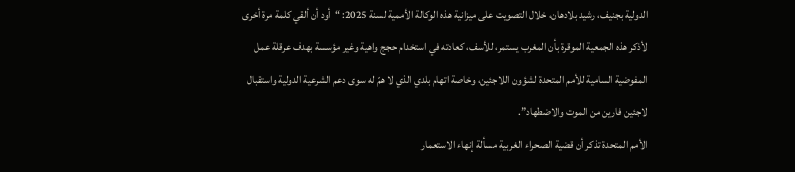الدولية بجنيف، رشيد بلادهان، خلال التصويت على ميزانية هذه الوكالة الأممية لسنة 2025: “أود أن ألقي كلمة مرة أخرى لأذكر هذه الجمعية الموقرة بأن المغرب يستمر، للأسف، كعادته في استخدام حجج واهية وغير مؤسسة بهدف عرقلة عمل المفوضية السامية للأمم المتحدة لشؤون اللاجئين، وخاصة اتهام بلدي الذي لا همّ له سوى دعم الشرعية الدولية واستقبال لاجئين فارين من الموت والاضطهاد”.
الأمم المتحدة تذكر أن قضية الصحراء الغربية مسألة إنهاء الاستعمار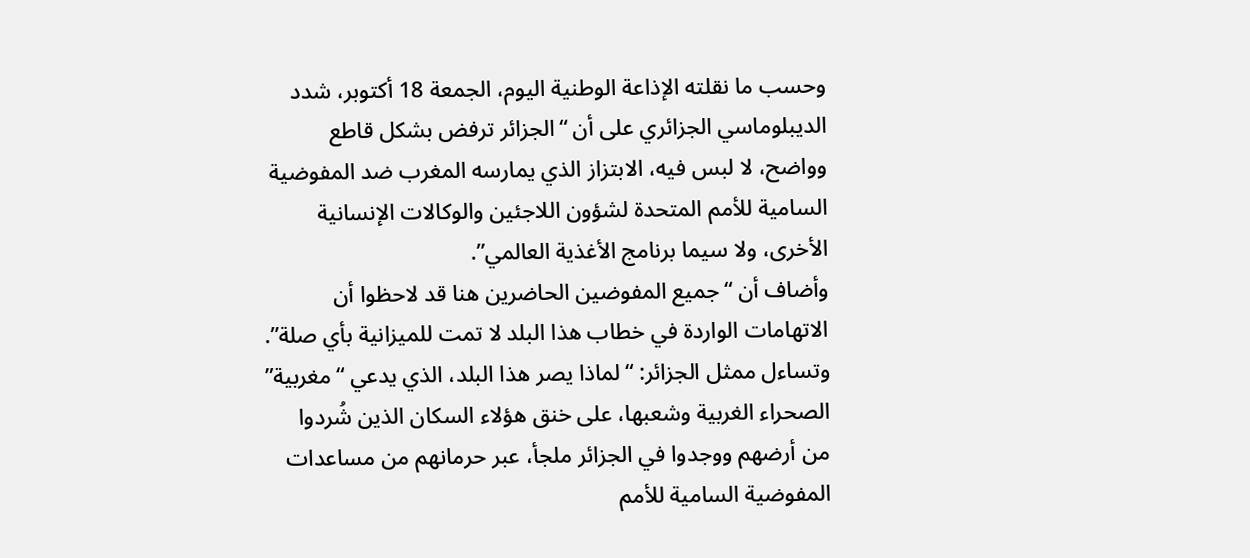وحسب ما نقلته الإذاعة الوطنية اليوم، الجمعة 18 أكتوبر، شدد الديبلوماسي الجزائري على أن “الجزائر ترفض بشكل قاطع وواضح، لا لبس فيه، الابتزاز الذي يمارسه المغرب ضد المفوضية السامية للأمم المتحدة لشؤون اللاجئين والوكالات الإنسانية الأخرى، ولا سيما برنامج الأغذية العالمي”.
وأضاف أن “جميع المفوضين الحاضرين هنا قد لاحظوا أن الاتهامات الواردة في خطاب هذا البلد لا تمت للميزانية بأي صلة”.
وتساءل ممثل الجزائر: “لماذا يصر هذا البلد، الذي يدعي “مغربية” الصحراء الغربية وشعبها، على خنق هؤلاء السكان الذين شُردوا من أرضهم ووجدوا في الجزائر ملجأ، عبر حرمانهم من مساعدات المفوضية السامية للأمم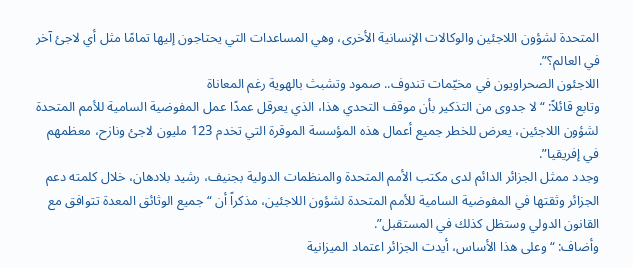المتحدة لشؤون اللاجئين والوكالات الإنسانية الأخرى، وهي المساعدات التي يحتاجون إليها تمامًا مثل أي لاجئ آخر في العالم؟”.
اللاجئون الصحراويون في مخيّمات تندوف.. صمود وتشبث بالهوية رغم المعاناة
وتابع قائلاً: “لا جدوى من التذكير بأن موقف التحدي هذا، الذي يعرقل عمدًا عمل المفوضية السامية للأمم المتحدة لشؤون اللاجئين، يعرض للخطر جميع أعمال هذه المؤسسة الموقرة التي تخدم 123 مليون لاجئ ونازح، معظمهم في إفريقيا”.
وجدد ممثل الجزائر الدائم لدى مكتب الأمم المتحدة والمنظمات الدولية بجنيف، رشيد بلادهان، خلال كلمته دعم الجزائر وثقتها في المفوضية السامية للأمم المتحدة لشؤون اللاجئين، مذكراً أن “جميع الوثائق المعدة تتوافق مع القانون الدولي وستظل كذلك في المستقبل”.
وأضاف: “وعلى هذا الأساس، أيدت الجزائر اعتماد الميزانية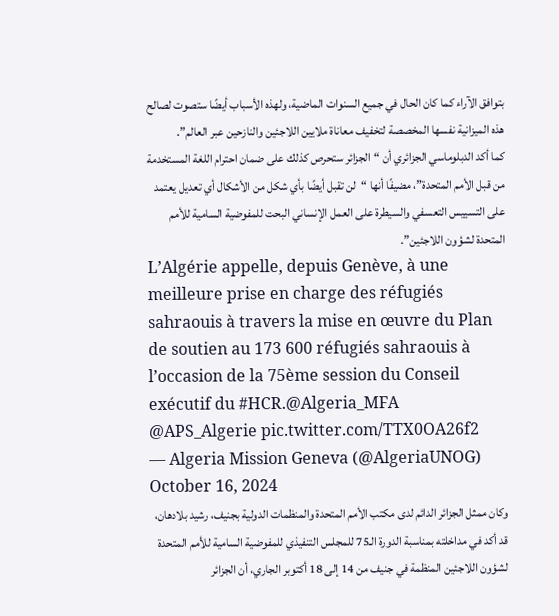بتوافق الآراء كما كان الحال في جميع السنوات الماضية، ولهذه الأسباب أيضًا ستصوت لصالح هذه الميزانية نفسها المخصصة لتخفيف معاناة ملايين اللاجئين والنازحين عبر العالم”.
كما أكد الدبلوماسي الجزائري أن “الجزائر ستحرص كذلك على ضمان احترام اللغة المستخدمة من قبل الأمم المتحدة”، مضيفًا أنها “لن تقبل أيضًا بأي شكل من الأشكال أي تعديل يعتمد على التسييس التعسفي والسيطرة على العمل الإنساني البحت للمفوضية السامية للأمم المتحدة لشؤون اللاجئين”.
L’Algérie appelle, depuis Genève, à une meilleure prise en charge des réfugiés sahraouis à travers la mise en œuvre du Plan de soutien au 173 600 réfugiés sahraouis à l’occasion de la 75ème session du Conseil exécutif du #HCR.@Algeria_MFA @APS_Algerie pic.twitter.com/TTX0OA26f2
— Algeria Mission Geneva (@AlgeriaUNOG) October 16, 2024
وكان ممثل الجزائر الدائم لدى مكتب الأمم المتحدة والمنظمات الدولية بجنيف، رشيد بلادهان، قد أكد في مداخلته بمناسبة الدورة الـ75 للمجلس التنفيذي للمفوضية السامية للأمم المتحدة لشؤون اللاجئين المنظمة في جنيف من 14 إلى 18 أكتوبر الجاري، أن الجزائر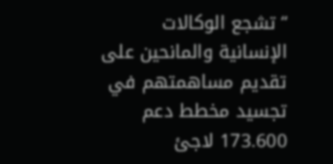“تشجع الوكالات الإنسانية والمانحين على تقديم مساهمتهم في تجسيد مخطط دعم 173.600 لاجئ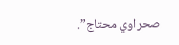صحراوي محتاج”.